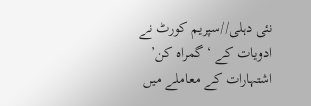نئی دہلی//سپریم کورٹ نے ادویات کے ‘گمراہ کن’ اشتہارات کے معاملے میں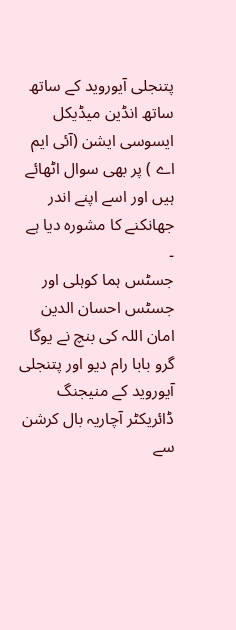پتنجلی آیوروید کے ساتھ ساتھ انڈین میڈیکل ایسوسی ایشن (آئی ایم اے ) پر بھی سوال اٹھائے ہیں اور اسے اپنے اندر جھانکنے کا مشورہ دیا ہے ۔
جسٹس ہما کوہلی اور جسٹس احسان الدین امان اللہ کی بنچ نے یوگا گرو بابا رام دیو اور پتنجلی آیوروید کے منیجنگ ڈائریکٹر آچاریہ بال کرشن سے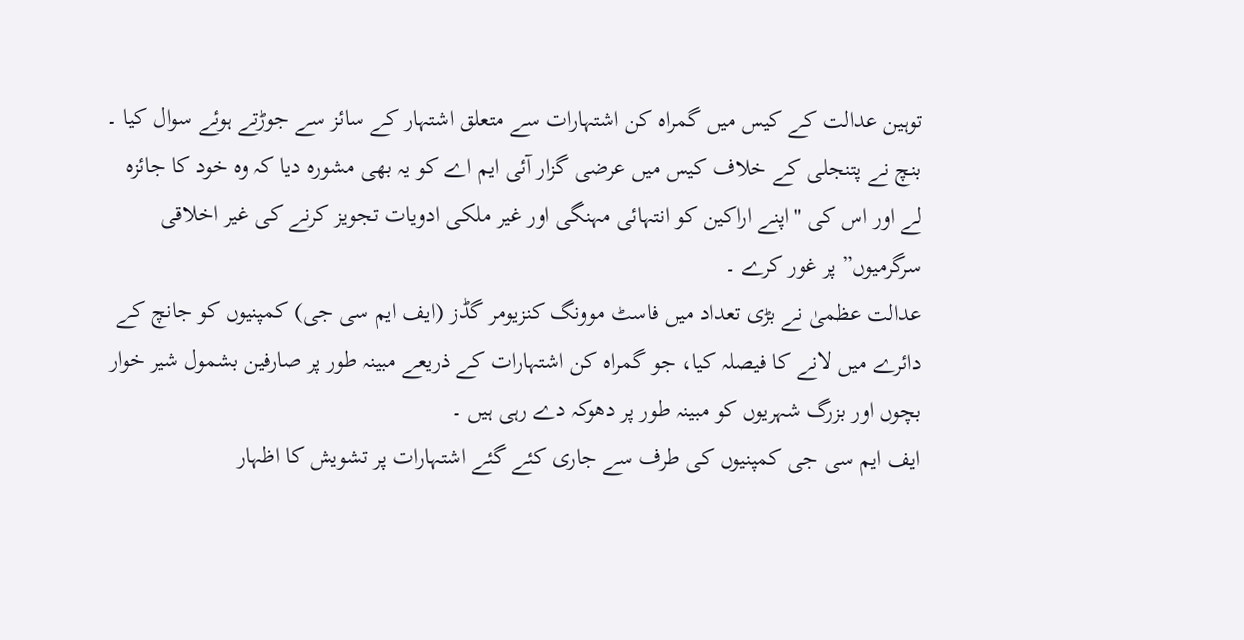توہین عدالت کے کیس میں گمراہ کن اشتہارات سے متعلق اشتہار کے سائز سے جوڑتے ہوئے سوال کیا ۔
بنچ نے پتنجلی کے خلاف کیس میں عرضی گزار آئی ایم اے کو یہ بھی مشورہ دیا کہ وہ خود کا جائزہ لے اور اس کی "اپنے اراکین کو انتہائی مہنگی اور غیر ملکی ادویات تجویز کرنے کی غیر اخلاقی سرگرمیوں” پر غور کرے ۔
عدالت عظمیٰ نے بڑی تعداد میں فاسٹ موونگ کنزیومر گڈز (ایف ایم سی جی) کمپنیوں کو جانچ کے دائرے میں لانے کا فیصلہ کیا، جو گمراہ کن اشتہارات کے ذریعے مبینہ طور پر صارفین بشمول شیر خوار بچوں اور بزرگ شہریوں کو مبینہ طور پر دھوکہ دے رہی ہیں ۔
ایف ایم سی جی کمپنیوں کی طرف سے جاری کئے گئے اشتہارات پر تشویش کا اظہار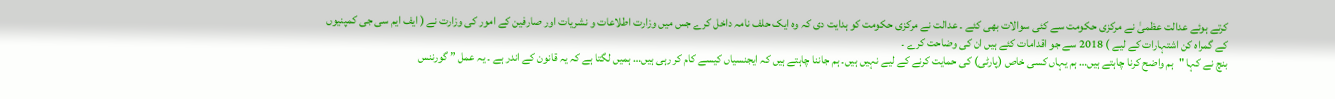کرتے ہوئے عدالت عظمیٰ نے مرکزی حکومت سے کئی سوالات بھی کئے ۔ عدالت نے مرکزی حکومت کو ہدایت دی کہ وہ ایک حلف نامہ داخل کرے جس میں وزارت اطلاعات و نشریات اور صارفین کے امور کی وزارت نے ( ایف ایم سی جی کمپنیوں کے گمراہ کن اشتہارات کے لیے ) 2018 سے جو اقدامات کئے ہیں ان کی وضاحت کرے ۔
بنچ نے کہا "ہم واضح کرنا چاہتے ہیں… ہم یہاں کسی خاص (پارٹی) کی حمایت کرنے کے لیے نہیں ہیں۔ ہم جاننا چاہتے ہیں کہ ایجنسیاں کیسے کام کر رہی ہیں… ہمیں لگتا ہے کہ یہ قانون کے اندر ہے ۔ یہ عمل ” گورننس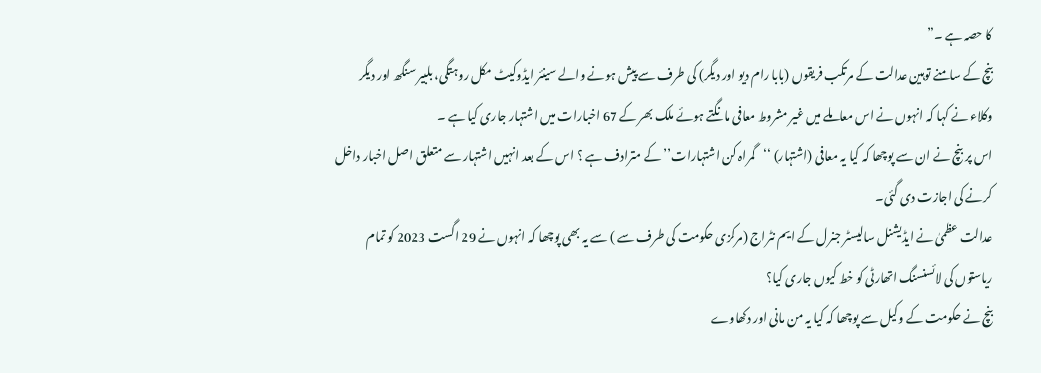کا حصہ ہے ۔”
بنچ کے سامنے توہین عدالت کے مرتکب فریقوں (بابا رام دیو اور دیگر) کی طرف سے پیش ہونے والے سینئر ایڈوکیٹ مکل روہتگی، بلبیر سنگھ اور دیگر وکلاء نے کہا کہ انہوں نے اس معاملے میں غیر مشروط معافی مانگتے ہوئے ملک بھر کے 67 اخبارات میں اشتہار جاری کیا ہے ۔
اس پر بنچ نے ان سے پوچھا کہ کیا یہ معافی (اشتہار) ‘‘گمراہ کن اشتہارات’’ کے مترادف ہے ؟ اس کے بعد انہیں اشتہار سے متعلق اصل اخبار داخل کرنے کی اجازت دی گئی۔
عدالت عظمیٰ نے ایڈیشنل سالیسٹر جنرل کے ایم نٹراج (مرکزی حکومت کی طرف سے ) سے یہ بھی پوچھا کہ انہوں نے 29 اگست 2023 کو تمام ریاستوں کی لائسنسنگ اتھارٹی کو خط کیوں جاری کیا؟
بنچ نے حکومت کے وکیل سے پوچھا کہ کیا یہ من مانی اور دکھاوے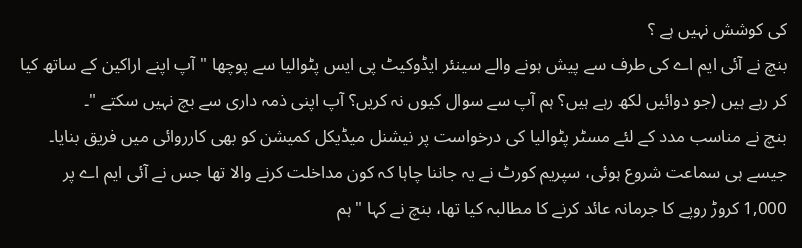کی کوشش نہیں ہے ؟
بنچ نے آئی ایم اے کی طرف سے پیش ہونے والے سینئر ایڈوکیٹ پی ایس پٹوالیا سے پوچھا "آپ اپنے اراکین کے ساتھ کیا کر رہے ہیں (جو دوائیں لکھ رہے ہیں؟ ہم آپ سے سوال کیوں نہ کریں؟ آپ اپنی ذمہ داری سے بچ نہیں سکتے "۔
بنچ نے مناسب مدد کے لئے مسٹر پٹوالیا کی درخواست پر نیشنل میڈیکل کمیشن کو بھی کارروائی میں فریق بنایا۔
جیسے ہی سماعت شروع ہوئی، سپریم کورٹ نے یہ جاننا چاہا کہ کون مداخلت کرنے والا تھا جس نے آئی ایم اے پر 1,000 کروڑ روپے کا جرمانہ عائد کرنے کا مطالبہ کیا تھا، بنچ نے کہا "ہم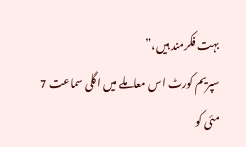بہت فکرمند ہیں،”
سپریم کورٹ اس معاملے میں اگلی سماعت 7 مئی کو